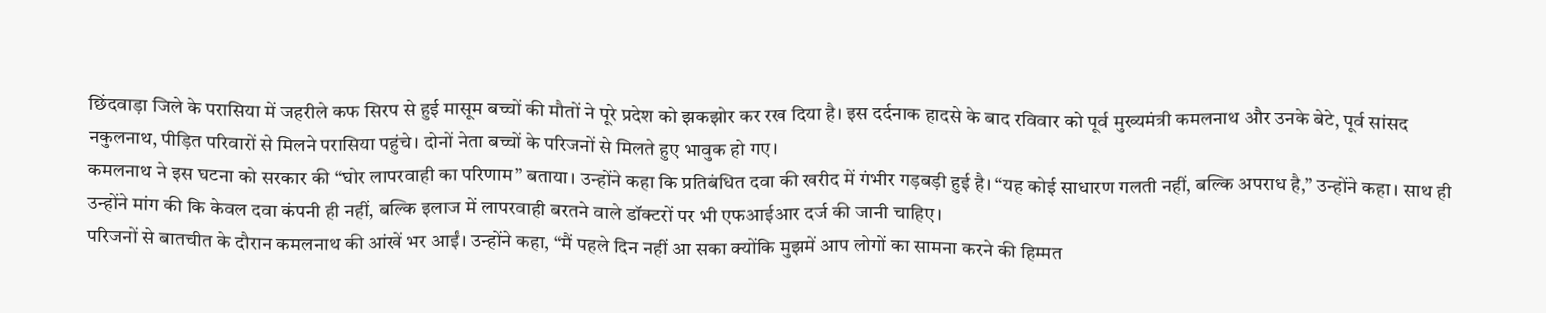छिंदवाड़ा जिले के परासिया में जहरीले कफ सिरप से हुई मासूम बच्चों की मौतों ने पूरे प्रदेश को झकझोर कर रख दिया है। इस दर्दनाक हादसे के बाद रविवार को पूर्व मुख्यमंत्री कमलनाथ और उनके बेटे, पूर्व सांसद नकुलनाथ, पीड़ित परिवारों से मिलने परासिया पहुंचे। दोनों नेता बच्चों के परिजनों से मिलते हुए भावुक हो गए।
कमलनाथ ने इस घटना को सरकार की “घोर लापरवाही का परिणाम” बताया। उन्होंने कहा कि प्रतिबंधित दवा की खरीद में गंभीर गड़बड़ी हुई है। “यह कोई साधारण गलती नहीं, बल्कि अपराध है,” उन्होंने कहा। साथ ही उन्होंने मांग की कि केवल दवा कंपनी ही नहीं, बल्कि इलाज में लापरवाही बरतने वाले डॉक्टरों पर भी एफआईआर दर्ज की जानी चाहिए।
परिजनों से बातचीत के दौरान कमलनाथ की आंखें भर आईं। उन्होंने कहा, “मैं पहले दिन नहीं आ सका क्योंकि मुझमें आप लोगों का सामना करने की हिम्मत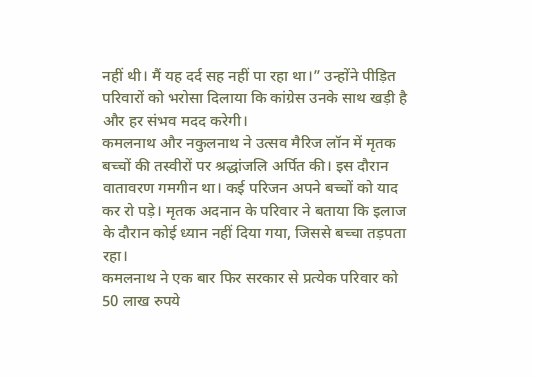नहीं थी। मैं यह दर्द सह नहीं पा रहा था।” उन्होंने पीड़ित परिवारों को भरोसा दिलाया कि कांग्रेस उनके साथ खड़ी है और हर संभव मदद करेगी।
कमलनाथ और नकुलनाथ ने उत्सव मैरिज लॉन में मृतक बच्चों की तस्वीरों पर श्रद्धांजलि अर्पित की। इस दौरान वातावरण गमगीन था। कई परिजन अपने बच्चों को याद कर रो पड़े। मृतक अदनान के परिवार ने बताया कि इलाज के दौरान कोई ध्यान नहीं दिया गया, जिससे बच्चा तड़पता रहा।
कमलनाथ ने एक बार फिर सरकार से प्रत्येक परिवार को 50 लाख रुपये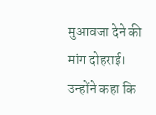मुआवजा देने की मांग दोहराई। उन्होंने कहा कि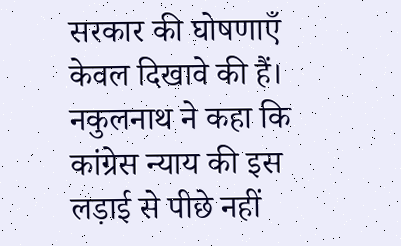सरकार की घोषणाएँ केवल दिखावे की हैं। नकुलनाथ ने कहा कि कांग्रेस न्याय की इस लड़ाई से पीछे नहीं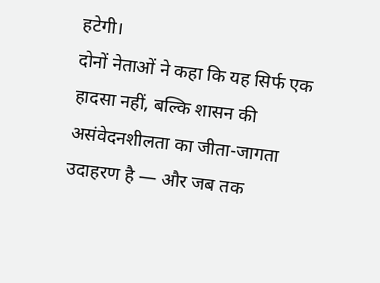हटेगी।
दोनों नेताओं ने कहा कि यह सिर्फ एक हादसा नहीं, बल्कि शासन की असंवेदनशीलता का जीता-जागता उदाहरण है — और जब तक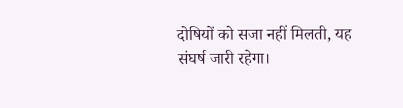दोषियों को सजा नहीं मिलती, यह संघर्ष जारी रहेगा।